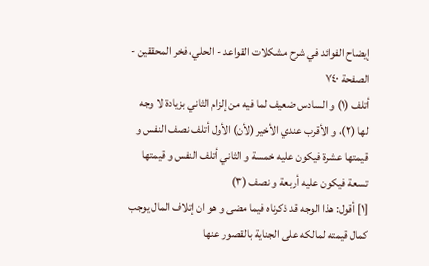إيضاح الفوائد في شرح مشكلات القواعد - الحلي، فخر المحققين - الصفحة ٧٤٠
أتلف (١) و السادس ضعيف لما فيه من إلزام الثاني بزيادة لا وجه لها (٢)، و الأقرب عندي الأخير (لأن) الأول أتلف نصف النفس و قيمتها عشرة فيكون عليه خمسة و الثاني أتلف النفس و قيمتها تسعة فيكون عليه أربعة و نصف (٣)
[١] أقول: هذا الوجه قد ذكرناه فيما مضى و هو ان إتلاف المال يوجب كمال قيمته لمالكه على الجناية بالقصور عنها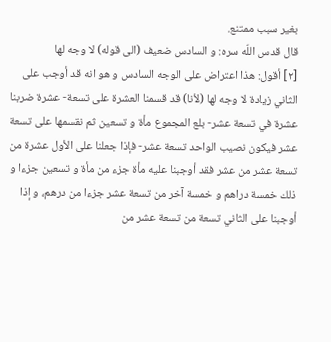بغير سبب ممتنع.
قال قدس اللّه سره: و السادس ضعيف (الى قوله) لا وجه لها
[٢] أقول: هذا اعتراض على الوجه السادس و هو انه قد أوجب على الثاني زيادة لا وجه لها (لأنا) قد قسمنا العشرة على تسعة- عشرة ضربنا عشرة في تسعة عشر- بلع المجموع مأة و تسعين ثم نقسمها على تسعة عشر فيكون نصيب الواحد تسعة عشر- فإذا جعلنا على الأول عشرة من تسعة عشر من عشر فقد أوجبنا عليه مأة جزء من مأة و تسعين جزءا و ذلك خمسة دراهم و خمسة آخر من تسعة عشر جزءا من درهم، و إذا أوجبنا على الثاني تسعة من تسعة عشر من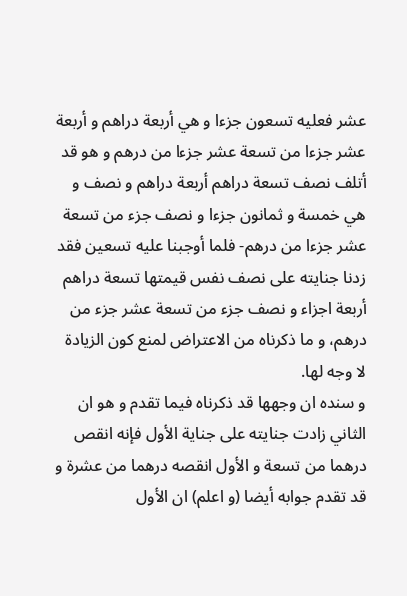عشر فعليه تسعون جزءا و هي أربعة دراهم و أربعة عشر جزءا من تسعة عشر جزءا من درهم و هو قد أتلف نصف تسعة دراهم أربعة دراهم و نصف و هي خمسة و ثمانون جزءا و نصف جزء من تسعة عشر جزءا من درهم- فلما أوجبنا عليه تسعين فقد زدنا جنايته على نصف نفس قيمتها تسعة دراهم أربعة اجزاء و نصف جزء من تسعة عشر جزء من درهم، و ما ذكرناه من الاعتراض لمنع كون الزيادة لا وجه لها.
و سنده ان وجهها قد ذكرناه فيما تقدم و هو ان الثاني زادت جنايته على جناية الأول فإنه انقص درهما من تسعة و الأول انقصه درهما من عشرة و قد تقدم جوابه أيضا (و اعلم) ان الأول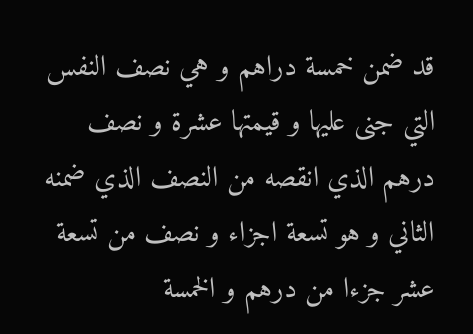قد ضمن خمسة دراهم و هي نصف النفس التي جنى عليها و قيمتها عشرة و نصف درهم الذي انقصه من النصف الذي ضمنه الثاني و هو تسعة اجزاء و نصف من تسعة عشر جزءا من درهم و الخمسة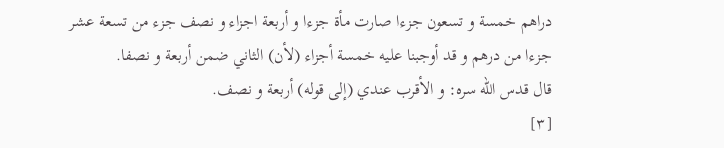دراهم خمسة و تسعون جزءا صارت مأة جزءا و أربعة اجزاء و نصف جزء من تسعة عشر جزءا من درهم و قد أوجبنا عليه خمسة أجزاء (لأن) الثاني ضمن أربعة و نصفا.
قال قدس اللّه سره: و الأقرب عندي (إلى قوله) أربعة و نصف.
[٣]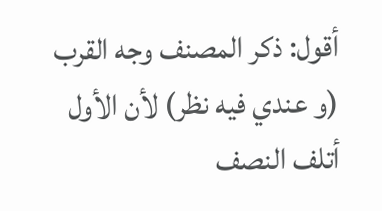أقول: ذكر المصنف وجه القرب (و عندي فيه نظر) لأن الأول أتلف النصف